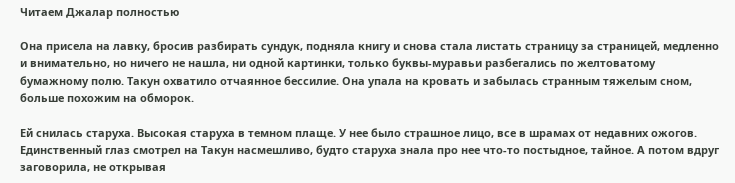Читаем Джалар полностью

Она присела на лавку, бросив разбирать сундук, подняла книгу и снова стала листать страницу за страницей, медленно и внимательно, но ничего не нашла, ни одной картинки, только буквы-муравьи разбегались по желтоватому бумажному полю. Такун охватило отчаянное бессилие. Она упала на кровать и забылась странным тяжелым сном, больше похожим на обморок.

Ей снилась старуха. Высокая старуха в темном плаще. У нее было страшное лицо, все в шрамах от недавних ожогов. Единственный глаз смотрел на Такун насмешливо, будто старуха знала про нее что-то постыдное, тайное. А потом вдруг заговорила, не открывая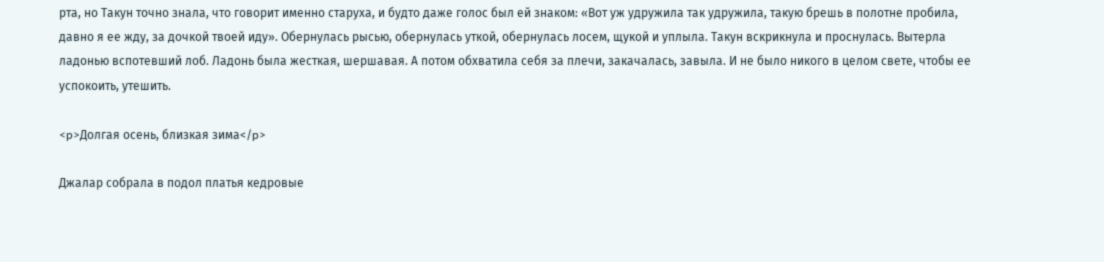рта, но Такун точно знала, что говорит именно старуха, и будто даже голос был ей знаком: «Вот уж удружила так удружила, такую брешь в полотне пробила, давно я ее жду, за дочкой твоей иду». Обернулась рысью, обернулась уткой, обернулась лосем, щукой и уплыла. Такун вскрикнула и проснулась. Вытерла ладонью вспотевший лоб. Ладонь была жесткая, шершавая. А потом обхватила себя за плечи, закачалась, завыла. И не было никого в целом свете, чтобы ее успокоить, утешить.

<p>Долгая осень, близкая зима</p>

Джалар собрала в подол платья кедровые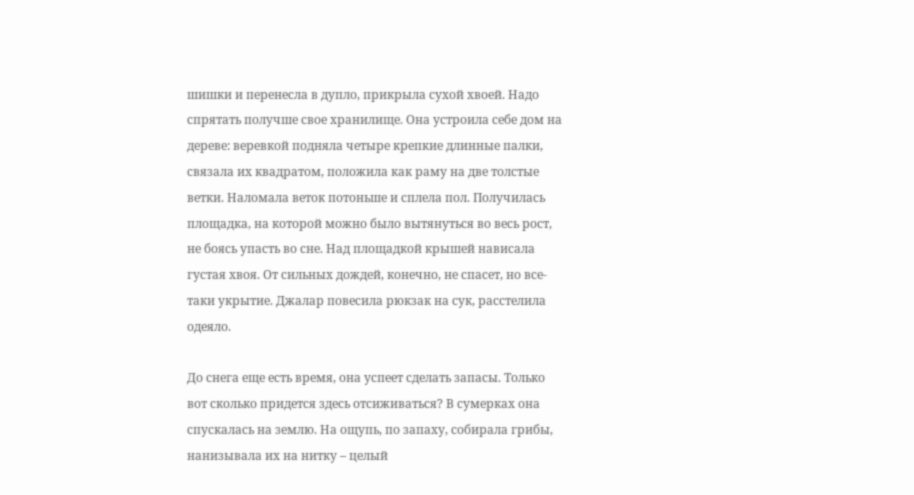шишки и перенесла в дупло, прикрыла сухой хвоей. Надо спрятать получше свое хранилище. Она устроила себе дом на дереве: веревкой подняла четыре крепкие длинные палки, связала их квадратом, положила как раму на две толстые ветки. Наломала веток потоньше и сплела пол. Получилась площадка, на которой можно было вытянуться во весь рост, не боясь упасть во сне. Над площадкой крышей нависала густая хвоя. От сильных дождей, конечно, не спасет, но все-таки укрытие. Джалар повесила рюкзак на сук, расстелила одеяло.

До снега еще есть время, она успеет сделать запасы. Только вот сколько придется здесь отсиживаться? В сумерках она спускалась на землю. На ощупь, по запаху, собирала грибы, нанизывала их на нитку – целый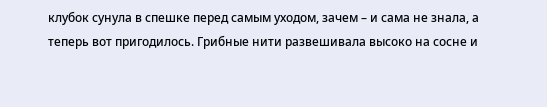клубок сунула в спешке перед самым уходом, зачем – и сама не знала, а теперь вот пригодилось. Грибные нити развешивала высоко на сосне и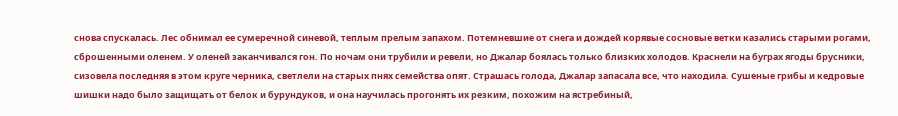снова спускалась. Лес обнимал ее сумеречной синевой, теплым прелым запахом. Потемневшие от снега и дождей корявые сосновые ветки казались старыми рогами, сброшенными оленем. У оленей заканчивался гон. По ночам они трубили и ревели, но Джалар боялась только близких холодов. Краснели на буграх ягоды брусники, сизовела последняя в этом круге черника, светлели на старых пнях семейства опят. Страшась голода, Джалар запасала все, что находила. Сушеные грибы и кедровые шишки надо было защищать от белок и бурундуков, и она научилась прогонять их резким, похожим на ястребиный,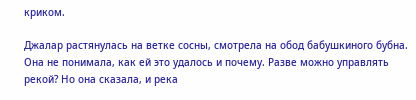криком.

Джалар растянулась на ветке сосны, смотрела на обод бабушкиного бубна. Она не понимала, как ей это удалось и почему. Разве можно управлять рекой? Но она сказала, и река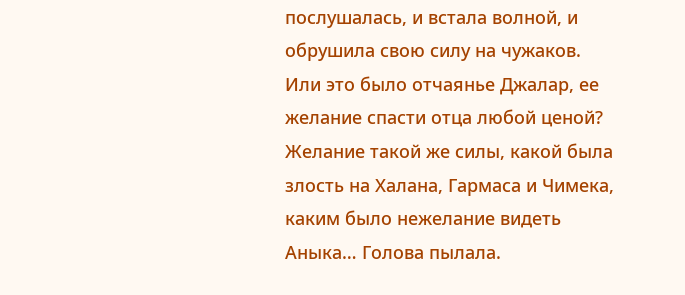послушалась, и встала волной, и обрушила свою силу на чужаков. Или это было отчаянье Джалар, ее желание спасти отца любой ценой? Желание такой же силы, какой была злость на Халана, Гармаса и Чимека, каким было нежелание видеть Аныка… Голова пылала.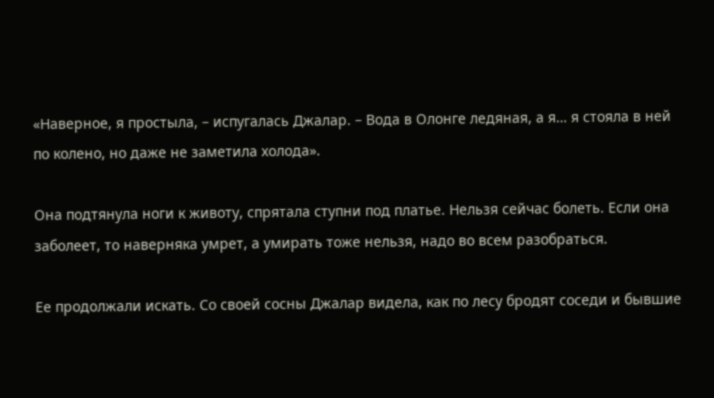«Наверное, я простыла, – испугалась Джалар. – Вода в Олонге ледяная, а я… я стояла в ней по колено, но даже не заметила холода».

Она подтянула ноги к животу, спрятала ступни под платье. Нельзя сейчас болеть. Если она заболеет, то наверняка умрет, а умирать тоже нельзя, надо во всем разобраться.

Ее продолжали искать. Со своей сосны Джалар видела, как по лесу бродят соседи и бывшие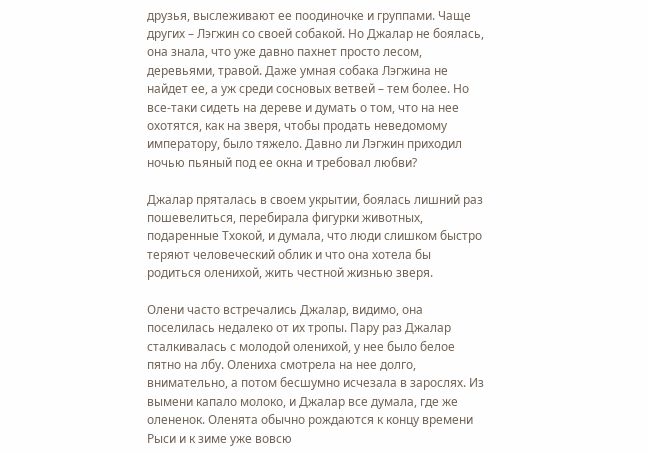друзья, выслеживают ее поодиночке и группами. Чаще других – Лэгжин со своей собакой. Но Джалар не боялась, она знала, что уже давно пахнет просто лесом, деревьями, травой. Даже умная собака Лэгжина не найдет ее, а уж среди сосновых ветвей – тем более. Но все-таки сидеть на дереве и думать о том, что на нее охотятся, как на зверя, чтобы продать неведомому императору, было тяжело. Давно ли Лэгжин приходил ночью пьяный под ее окна и требовал любви?

Джалар пряталась в своем укрытии, боялась лишний раз пошевелиться, перебирала фигурки животных, подаренные Тхокой, и думала, что люди слишком быстро теряют человеческий облик и что она хотела бы родиться оленихой, жить честной жизнью зверя.

Олени часто встречались Джалар, видимо, она поселилась недалеко от их тропы. Пару раз Джалар сталкивалась с молодой оленихой, у нее было белое пятно на лбу. Олениха смотрела на нее долго, внимательно, а потом бесшумно исчезала в зарослях. Из вымени капало молоко, и Джалар все думала, где же олененок. Оленята обычно рождаются к концу времени Рыси и к зиме уже вовсю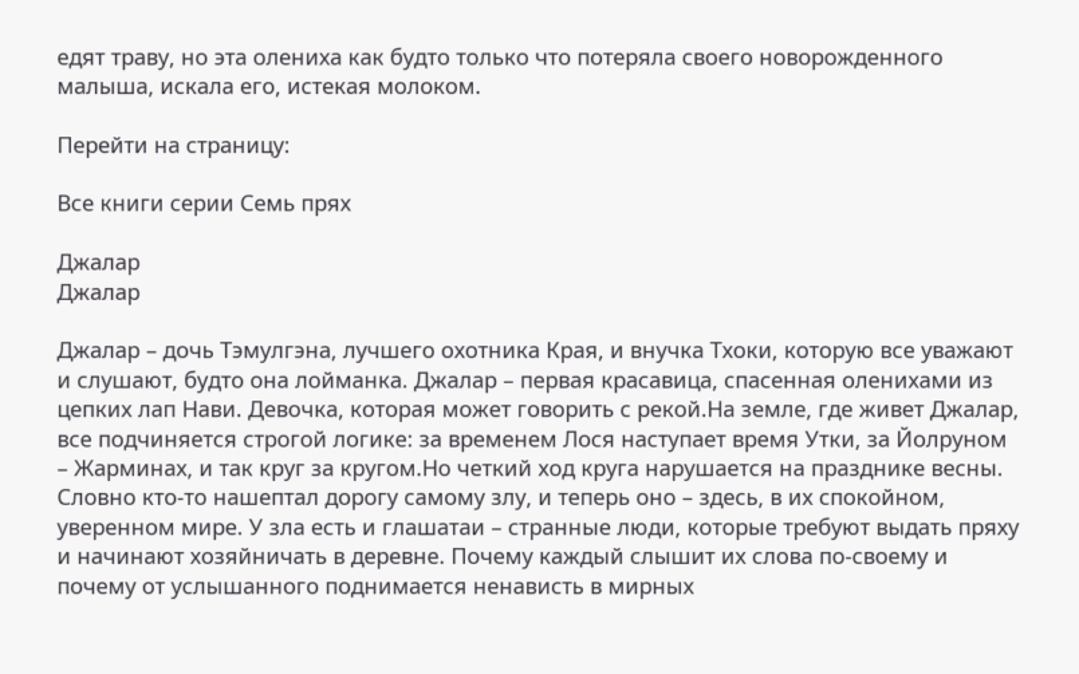едят траву, но эта олениха как будто только что потеряла своего новорожденного малыша, искала его, истекая молоком.

Перейти на страницу:

Все книги серии Семь прях

Джалар
Джалар

Джалар – дочь Тэмулгэна, лучшего охотника Края, и внучка Тхоки, которую все уважают и слушают, будто она лойманка. Джалар – первая красавица, спасенная оленихами из цепких лап Нави. Девочка, которая может говорить с рекой.На земле, где живет Джалар, все подчиняется строгой логике: за временем Лося наступает время Утки, за Йолруном – Жарминах, и так круг за кругом.Но четкий ход круга нарушается на празднике весны. Словно кто-то нашептал дорогу самому злу, и теперь оно – здесь, в их спокойном, уверенном мире. У зла есть и глашатаи – странные люди, которые требуют выдать пряху и начинают хозяйничать в деревне. Почему каждый слышит их слова по-своему и почему от услышанного поднимается ненависть в мирных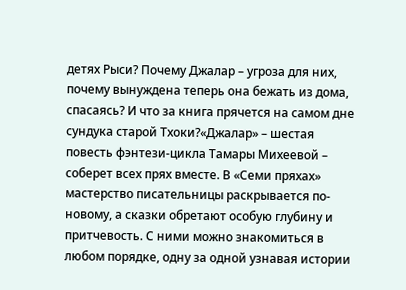детях Рыси? Почему Джалар – угроза для них, почему вынуждена теперь она бежать из дома, спасаясь? И что за книга прячется на самом дне сундука старой Тхоки?«Джалар» – шестая повесть фэнтези-цикла Тамары Михеевой – соберет всех прях вместе. В «Семи пряхах» мастерство писательницы раскрывается по-новому, а сказки обретают особую глубину и притчевость. С ними можно знакомиться в любом порядке, одну за одной узнавая истории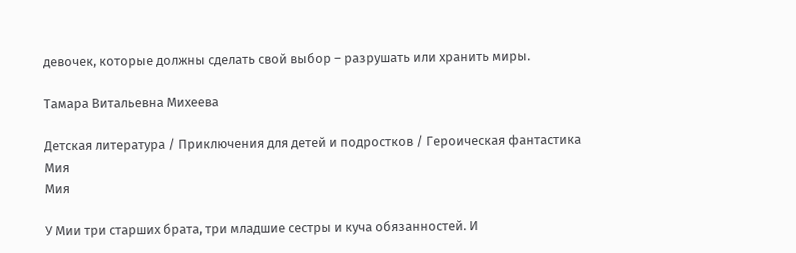девочек, которые должны сделать свой выбор – разрушать или хранить миры.

Тамара Витальевна Михеева

Детская литература / Приключения для детей и подростков / Героическая фантастика
Мия
Мия

У Мии три старших брата, три младшие сестры и куча обязанностей. И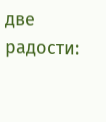две радости: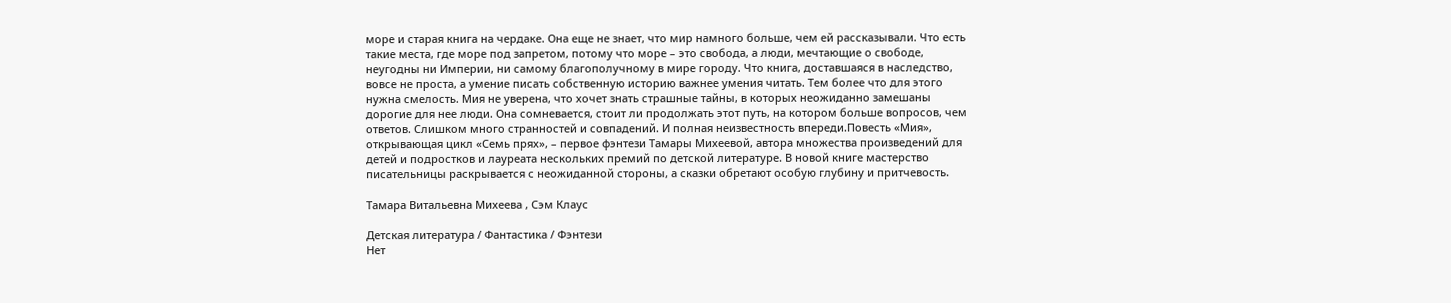море и старая книга на чердаке. Она еще не знает, что мир намного больше, чем ей рассказывали. Что есть такие места, где море под запретом, потому что море – это свобода, а люди, мечтающие о свободе, неугодны ни Империи, ни самому благополучному в мире городу. Что книга, доставшаяся в наследство, вовсе не проста, а умение писать собственную историю важнее умения читать. Тем более что для этого нужна смелость. Мия не уверена, что хочет знать страшные тайны, в которых неожиданно замешаны дорогие для нее люди. Она сомневается, стоит ли продолжать этот путь, на котором больше вопросов, чем ответов. Слишком много странностей и совпадений. И полная неизвестность впереди.Повесть «Мия», открывающая цикл «Семь прях», – первое фэнтези Тамары Михеевой, автора множества произведений для детей и подростков и лауреата нескольких премий по детской литературе. В новой книге мастерство писательницы раскрывается с неожиданной стороны, а сказки обретают особую глубину и притчевость.

Тамара Витальевна Михеева , Сэм Клаус

Детская литература / Фантастика / Фэнтези
Нет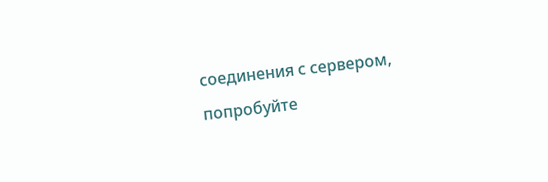соединения с сервером, попробуйте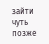зайти чуть позже